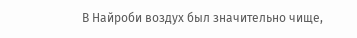В Найроби воздух был значительно чище,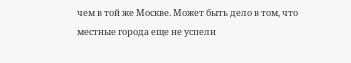чем в той же Москве. Может быть дело в том, что местные города еще не успели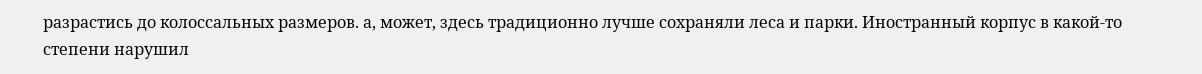разрастись до колоссальных размеров. а, может, здесь традиционно лучше сохраняли леса и парки. Иностранный корпус в какой-то степени нарушил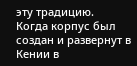эту традицию.
Когда корпус был создан и развернут в Кении в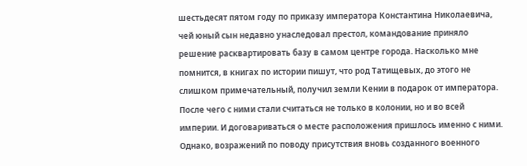шестьдесят пятом году по приказу императора Константина Николаевича, чей юный сын недавно унаследовал престол, командование приняло решение расквартировать базу в самом центре города. Насколько мне помнится, в книгах по истории пишут, что род Татищевых, до этого не слишком примечательный, получил земли Кении в подарок от императора. После чего с ними стали считаться не только в колонии, но и во всей империи. И договариваться о месте расположения пришлось именно с ними.
Однако, возражений по поводу присутствия вновь созданного военного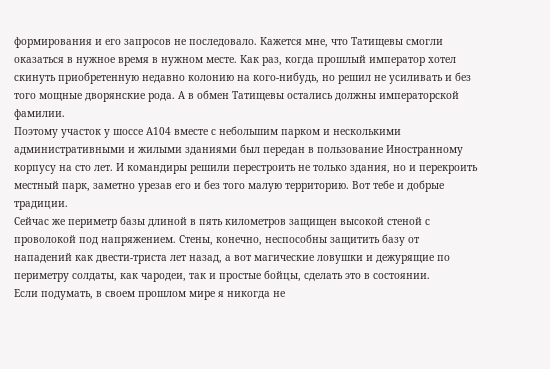формирования и его запросов не последовало. Кажется мне, что Татищевы смогли оказаться в нужное время в нужном месте. Как раз, когда прошлый император хотел скинуть приобретенную недавно колонию на кого-нибудь, но решил не усиливать и без того мощные дворянские рода. А в обмен Татищевы остались должны императорской фамилии.
Поэтому участок у шоссе А104 вместе с небольшим парком и несколькими административными и жилыми зданиями был передан в пользование Иностранному корпусу на сто лет. И командиры решили перестроить не только здания, но и перекроить местный парк, заметно урезав его и без того малую территорию. Вот тебе и добрые традиции.
Сейчас же периметр базы длиной в пять километров защищен высокой стеной с проволокой под напряжением. Стены, конечно, неспособны защитить базу от нападений как двести-триста лет назад, а вот магические ловушки и дежурящие по периметру солдаты, как чародеи, так и простые бойцы, сделать это в состоянии.
Если подумать, в своем прошлом мире я никогда не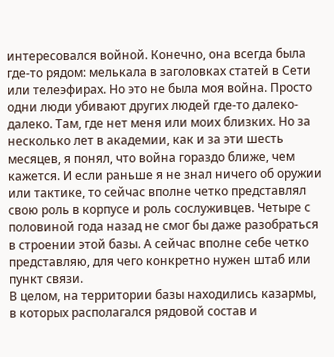интересовался войной. Конечно, она всегда была где-то рядом: мелькала в заголовках статей в Сети или телеэфирах. Но это не была моя война. Просто одни люди убивают других людей где-то далеко-далеко. Там, где нет меня или моих близких. Но за несколько лет в академии, как и за эти шесть месяцев, я понял, что война гораздо ближе, чем кажется. И если раньше я не знал ничего об оружии или тактике, то сейчас вполне четко представлял свою роль в корпусе и роль сослуживцев. Четыре с половиной года назад не смог бы даже разобраться в строении этой базы. А сейчас вполне себе четко представляю, для чего конкретно нужен штаб или пункт связи.
В целом, на территории базы находились казармы, в которых располагался рядовой состав и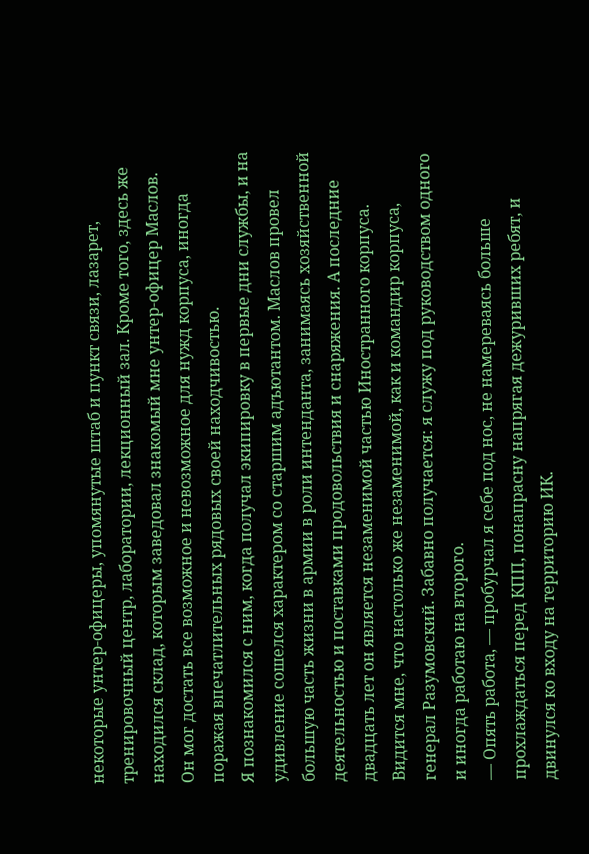некоторые унтер-офицеры, упомянутые штаб и пункт связи, лазарет, тренировочный центр, лаборатории, лекционный зал. Кроме того, здесь же находился склад, которым заведовал знакомый мне унтер-офицер Маслов. Он мог достать все возможное и невозможное для нужд корпуса, иногда поражая впечатлительных рядовых своей находчивостью.
Я познакомился с ним, когда получал экипировку в первые дни службы, и на удивление сошелся характером со старшим адъютантом. Маслов провел большую часть жизни в армии в роли интенданта, занимаясь хозяйственной деятельностью и поставками продовольствия и снаряжения. А последние двадцать лет он является незаменимой частью Иностранного корпуса. Видится мне, что настолько же незаменимой, как и командир корпуса, генерал Разумовский. Забавно получается: я служу под руководством одного и иногда работаю на второго.
— Опять работа, — пробурчал я себе под нос, не намереваясь больше прохлаждаться перед КПП, понапрасну напрягая дежуривших ребят, и двинулся ко входу на территорию ИК.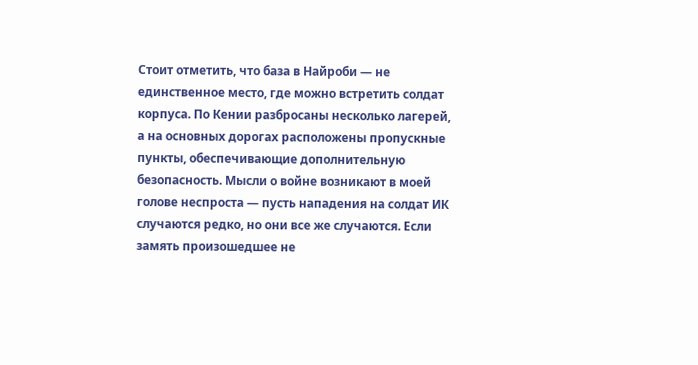Стоит отметить, что база в Найроби — не единственное место, где можно встретить солдат корпуса. По Кении разбросаны несколько лагерей, а на основных дорогах расположены пропускные пункты, обеспечивающие дополнительную безопасность. Мысли о войне возникают в моей голове неспроста — пусть нападения на солдат ИК случаются редко, но они все же случаются. Если замять произошедшее не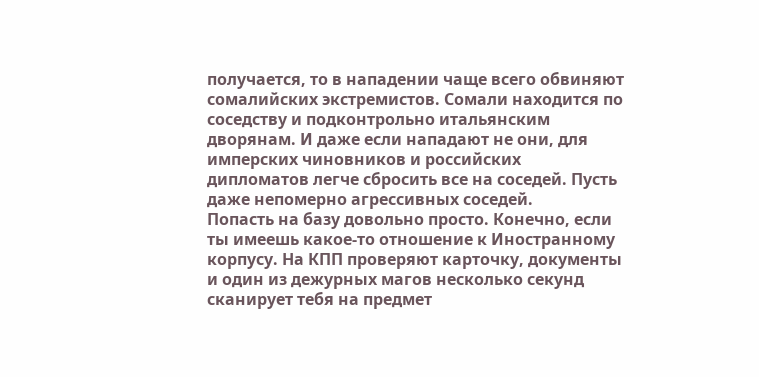получается, то в нападении чаще всего обвиняют сомалийских экстремистов. Сомали находится по соседству и подконтрольно итальянским дворянам. И даже если нападают не они, для имперских чиновников и российских дипломатов легче сбросить все на соседей. Пусть даже непомерно агрессивных соседей.
Попасть на базу довольно просто. Конечно, если ты имеешь какое-то отношение к Иностранному корпусу. На КПП проверяют карточку, документы и один из дежурных магов несколько секунд сканирует тебя на предмет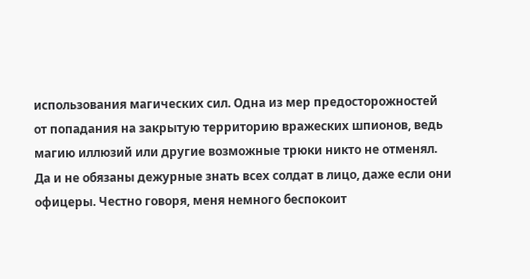использования магических сил. Одна из мер предосторожностей от попадания на закрытую территорию вражеских шпионов, ведь магию иллюзий или другие возможные трюки никто не отменял. Да и не обязаны дежурные знать всех солдат в лицо, даже если они офицеры. Честно говоря, меня немного беспокоит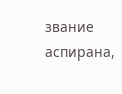звание аспирана,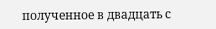полученное в двадцать с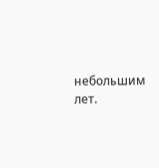небольшим лет.